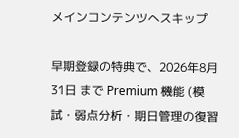メインコンテンツへスキップ

早期登録の特典で、2026年8月31日 まで Premium 機能 (模試・弱点分析・期日管理の復習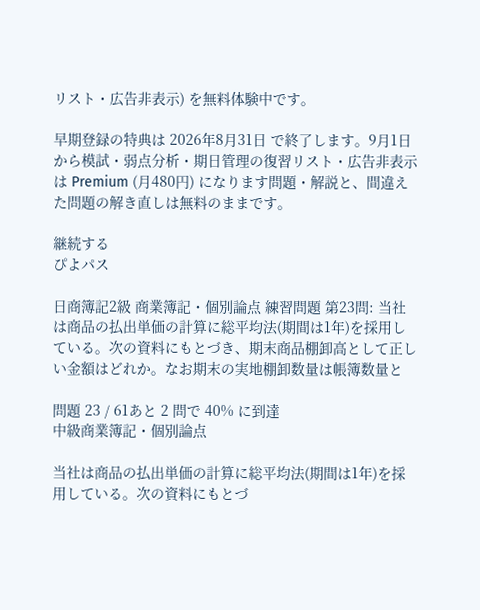リスト・広告非表示) を無料体験中です。

早期登録の特典は 2026年8月31日 で終了します。9月1日から模試・弱点分析・期日管理の復習リスト・広告非表示は Premium (月480円) になります問題・解説と、間違えた問題の解き直しは無料のままです。

継続する
ぴよパス

日商簿記2級 商業簿記・個別論点 練習問題 第23問: 当社は商品の払出単価の計算に総平均法(期間は1年)を採用している。次の資料にもとづき、期末商品棚卸高として正しい金額はどれか。なお期末の実地棚卸数量は帳簿数量と

問題 23 / 61あと 2 問で 40% に到達
中級商業簿記・個別論点

当社は商品の払出単価の計算に総平均法(期間は1年)を採用している。次の資料にもとづ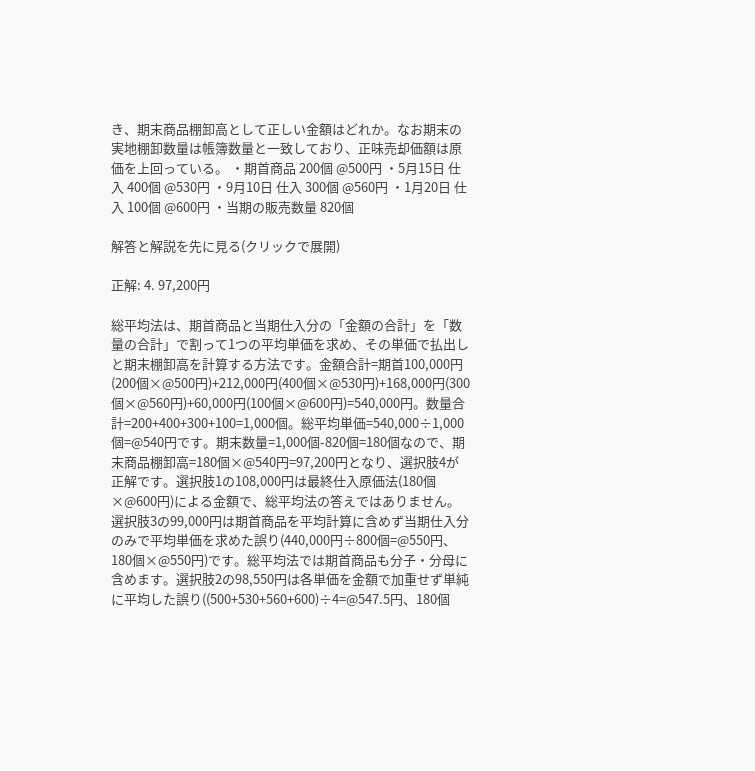き、期末商品棚卸高として正しい金額はどれか。なお期末の実地棚卸数量は帳簿数量と一致しており、正味売却価額は原価を上回っている。 ・期首商品 200個 @500円 ・5月15日 仕入 400個 @530円 ・9月10日 仕入 300個 @560円 ・1月20日 仕入 100個 @600円 ・当期の販売数量 820個

解答と解説を先に見る(クリックで展開)

正解: 4. 97,200円

総平均法は、期首商品と当期仕入分の「金額の合計」を「数量の合計」で割って1つの平均単価を求め、その単価で払出しと期末棚卸高を計算する方法です。金額合計=期首100,000円(200個×@500円)+212,000円(400個×@530円)+168,000円(300個×@560円)+60,000円(100個×@600円)=540,000円。数量合計=200+400+300+100=1,000個。総平均単価=540,000÷1,000個=@540円です。期末数量=1,000個-820個=180個なので、期末商品棚卸高=180個×@540円=97,200円となり、選択肢4が正解です。選択肢1の108,000円は最終仕入原価法(180個×@600円)による金額で、総平均法の答えではありません。選択肢3の99,000円は期首商品を平均計算に含めず当期仕入分のみで平均単価を求めた誤り(440,000円÷800個=@550円、180個×@550円)です。総平均法では期首商品も分子・分母に含めます。選択肢2の98,550円は各単価を金額で加重せず単純に平均した誤り((500+530+560+600)÷4=@547.5円、180個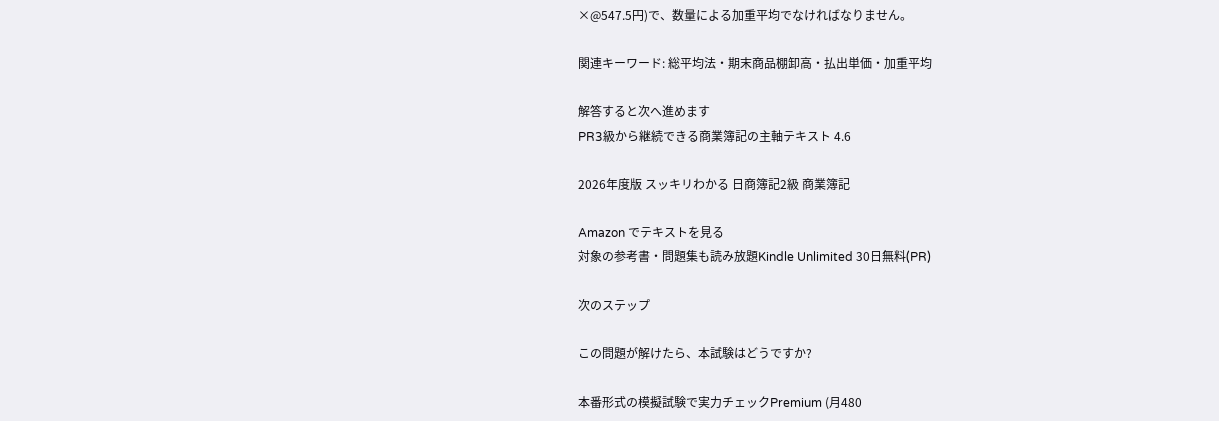×@547.5円)で、数量による加重平均でなければなりません。

関連キーワード: 総平均法・期末商品棚卸高・払出単価・加重平均

解答すると次へ進めます
PR3級から継続できる商業簿記の主軸テキスト 4.6

2026年度版 スッキリわかる 日商簿記2級 商業簿記

Amazon でテキストを見る
対象の参考書・問題集も読み放題Kindle Unlimited 30日無料(PR)

次のステップ

この問題が解けたら、本試験はどうですか?

本番形式の模擬試験で実力チェックPremium (月480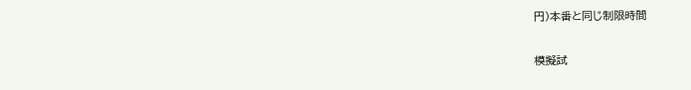円)本番と同じ制限時間

模擬試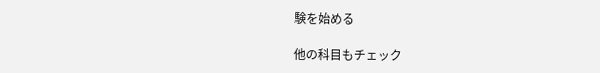験を始める

他の科目もチェック